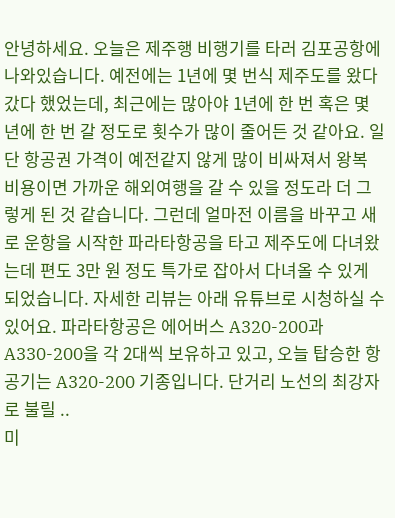안녕하세요. 오늘은 제주행 비행기를 타러 김포공항에 나와있습니다. 예전에는 1년에 몇 번식 제주도를 왔다 갔다 했었는데, 최근에는 많아야 1년에 한 번 혹은 몇 년에 한 번 갈 정도로 횟수가 많이 줄어든 것 같아요. 일단 항공권 가격이 예전같지 않게 많이 비싸져서 왕복 비용이면 가까운 해외여행을 갈 수 있을 정도라 더 그렇게 된 것 같습니다. 그런데 얼마전 이름을 바꾸고 새로 운항을 시작한 파라타항공을 타고 제주도에 다녀왔는데 편도 3만 원 정도 특가로 잡아서 다녀올 수 있게 되었습니다. 자세한 리뷰는 아래 유튜브로 시청하실 수 있어요. 파라타항공은 에어버스 A320-200과 A330-200을 각 2대씩 보유하고 있고, 오늘 탑승한 항공기는 A320-200 기종입니다. 단거리 노선의 최강자로 불릴 ..
미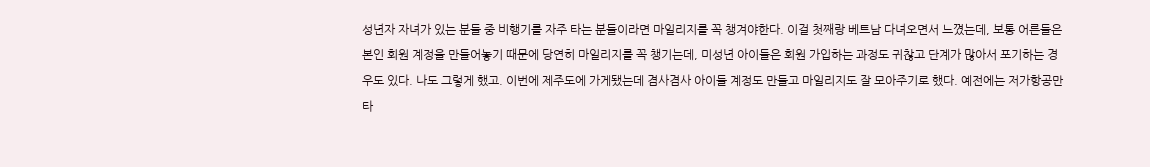성년자 자녀가 있는 분들 중 비행기를 자주 타는 분들이라면 마일리지를 꼭 챙겨야한다. 이걸 첫째랑 베트남 다녀오면서 느꼈는데, 보통 어른들은 본인 회원 계정을 만들어놓기 때문에 당연히 마일리지를 꼭 챙기는데, 미성년 아이들은 회원 가입하는 과정도 귀찮고 단계가 많아서 포기하는 경우도 있다. 나도 그렇게 했고. 이번에 제주도에 가게됐는데 겸사겸사 아이들 계정도 만들고 마일리지도 잘 모아주기로 했다. 예전에는 저가항공만 타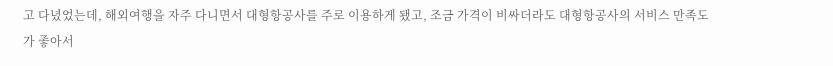고 다녔었는데, 해외여행을 자주 다니면서 대형항공사를 주로 이용하게 됐고, 조금 가격이 비싸더라도 대형항공사의 서비스 만족도가 좋아서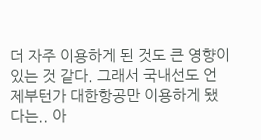더 자주 이용하게 된 것도 큰 영향이 있는 것 같다. 그래서 국내선도 언제부턴가 대한항공만 이용하게 됐다는.. 아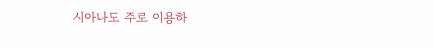시아나도 주로 이용하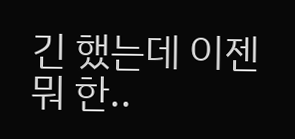긴 했는데 이젠 뭐 한..